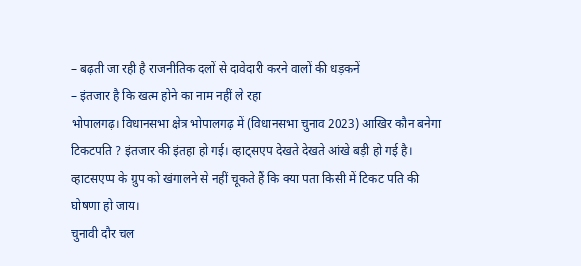– बढ़ती जा रही है राजनीतिक दलों से दावेदारी करने वालों की धड़कनें
– इंतजार है कि खत्म होने का नाम नहीं ले रहा
भोपालगढ़। विधानसभा क्षेत्र भोपालगढ़ में (विधानसभा चुनाव 2023) आखिर कौन बनेगा टिकटपति ? इंतजार की इंतहा हो गई। व्हाट्सएप देखते देखते आंखे बड़ी हो गई है। व्हाटसएप्प के ग्रुप को खंगालने से नहीं चूकते हैं कि क्या पता किसी में टिकट पति की घोषणा हो जाय।
चुनावी दौर चल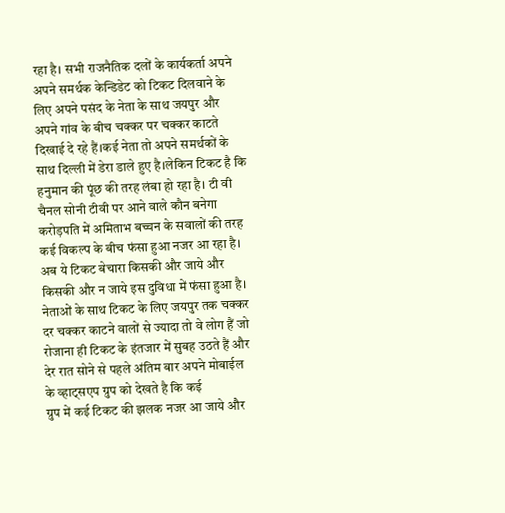रहा है। सभी राजनैतिक दलों के कार्यकर्ता अपने अपने समर्थक केन्डिडेट को टिकट दिलवाने के लिए अपने पसंद के नेता के साथ जयपुर और अपने गांव के बीच चक्कर पर चक्कर काटते दिखाई दे रहे हैं।कई नेता तो अपने समर्थकों के साथ दिल्ली में डेरा डाले हुए है।लेकिन टिकट है कि हनुमान की पूंछ की तरह लंबा हो रहा है। टी वी चैनल सोनी टीवी पर आने वाले कौन बनेगा करोड़पति में अमिताभ बच्चन के सवालों की तरह कई विकल्प के बीच फंसा हुआ नजर आ रहा है। अब ये टिकट बेचारा किसकी और जाये और किसकी और न जाये इस दुविधा में फंसा हुआ है। नेताओं के साथ टिकट के लिए जयपुर तक चक्कर दर चक्कर काटने वालों से ज्यादा तो वे लोग हैं जो रोजाना ही टिकट के इंतजार में सुबह उठते हैं और देर रात सोने से पहले अंतिम बार अपने मोबाईल के व्हाट्सएप ग्रुप को देखते है कि कई
ग्रुप में कई टिकट की झलक नजर आ जाये और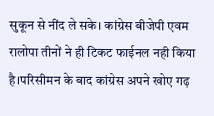सुकून से नींद ले सके। कांग्रेस बीजेपी एवम रालोपा तीनों ने ही टिकट फाईनल नही किया है।परिसीमन के बाद कांग्रेस अपने खोए गढ़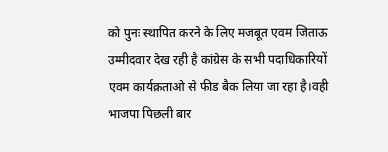को पुनः स्थापित करने के लिए मजबूत एवम जिताऊ उम्मीदवार देख रही है कांग्रेस के सभी पदाधिकारियों एवम कार्यक्रताओ से फीड बैक लिया जा रहा है।वही भाजपा पिछली बार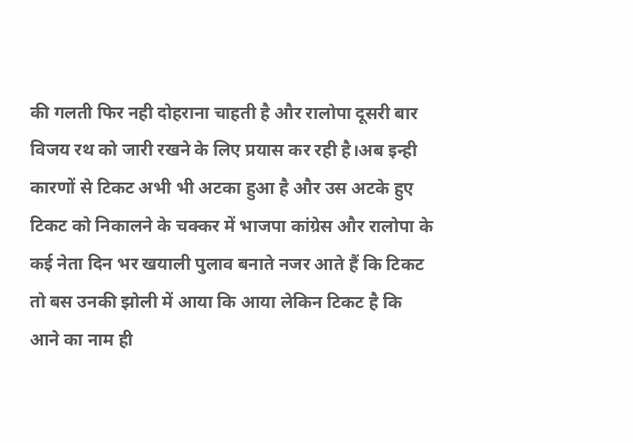की गलती फिर नही दोहराना चाहती है और रालोपा दूसरी बार विजय रथ को जारी रखने के लिए प्रयास कर रही है।अब इन्ही कारणों से टिकट अभी भी अटका हुआ है और उस अटके हुए टिकट को निकालने के चक्कर में भाजपा कांग्रेस और रालोपा के कई नेता दिन भर खयाली पुलाव बनाते नजर आते हैं कि टिकट तो बस उनकी झोली में आया कि आया लेकिन टिकट है कि आने का नाम ही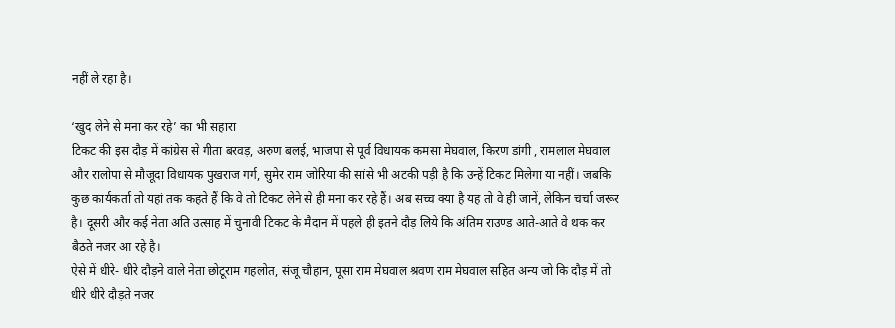नहीं ले रहा है।

‘खुद लेने से मना कर रहे’ का भी सहारा
टिकट की इस दौड़ में कांग्रेस से गीता बरवड़, अरुण बलई, भाजपा से पूर्व विधायक कमसा मेघवाल, किरण डांगी , रामलाल मेघवाल और रालोपा से मौजूदा विधायक पुखराज गर्ग, सुमेर राम जोरिया की सांसे भी अटकी पड़ी है कि उन्हें टिकट मिलेगा या नहीं। जबकि कुछ कार्यकर्ता तो यहां तक कहते हैं कि वे तो टिकट लेने से ही मना कर रहे हैं। अब सच्च क्या है यह तो वे ही जानें, लेकिन चर्चा जरूर है। दूसरी और कई नेता अति उत्साह में चुनावी टिकट के मैदान में पहले ही इतने दौड़ लिये कि अंतिम राउण्ड आते-आते वे थक कर बैठते नजर आ रहे है।
ऐसे में धीरे- धीरे दौड़ने वाले नेता छोटूराम गहलोत, संजू चौहान, पूसा राम मेघवाल श्रवण राम मेघवाल सहित अन्य जो कि दौड़ में तो धीरे धीरे दौड़ते नजर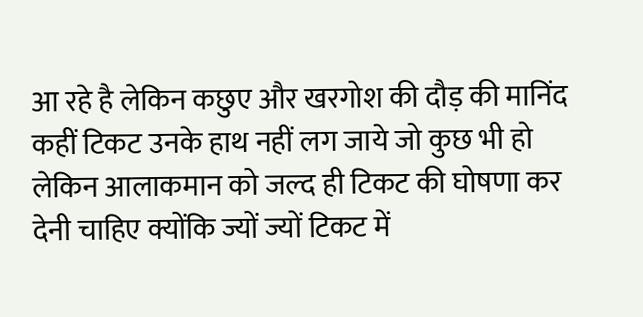आ रहे है लेकिन कछुए और खरगोश की दौड़ की मानिंद कहीं टिकट उनके हाथ नहीं लग जाये जो कुछ भी हो लेकिन आलाकमान को जल्द ही टिकट की घोषणा कर देनी चाहिए क्योंकि ज्यों ज्यों टिकट में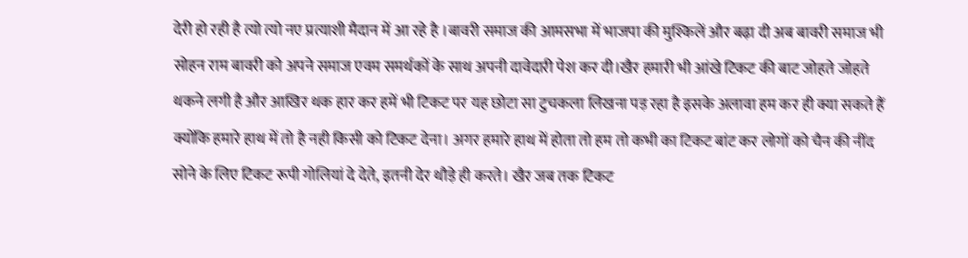देरी हो रही है त्यो त्यो नए प्रत्याशी मैदान में आ रहे है ।बावरी समाज की आमसभा में भाजपा की मुश्किलें और बढ़ा दी अब बावरी समाज भी सोहन राम बावरी को अपने समाज एवम समर्थकों के साथ अपनी दावेदारी पेश कर दी।खैर हमारी भी आंखे टिकट की बाट जोहते जोहते थकने लगी है और आखिर थक हार कर हमें भी टिकट पर यह छोटा सा टुचकला लिखना पड़ रहा है इसके अलावा हम कर ही क्या सकते हैं क्योंकि हमारे हाथ में तो है नही किसी को टिकट देना। अगर हमारे हाथ में होता तो हम तो कभी का टिकट बांट कर लोगों को चैन की नींद सोने के लिए टिकट रूपी गोलियां दे देते, इतनी देर थौड़े ही करते। खैर जब तक टिकट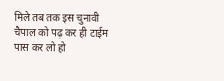मिले तब तक इस चुनावी चैपाल को पढ़ कर ही टाईम पास कर लो हो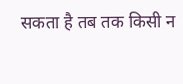सकता है तब तक किसी न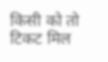किसी को तो टिकट मिल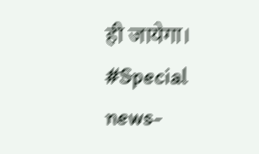ही जायेगा।
#Special news-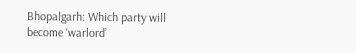Bhopalgarh: Which party will become ‘warlord’